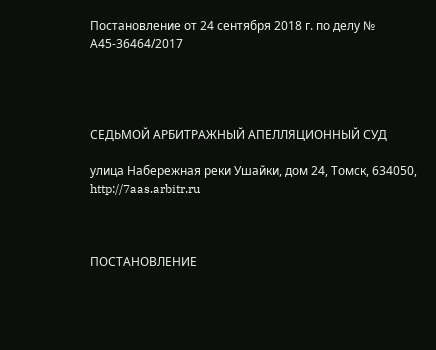Постановление от 24 сентября 2018 г. по делу № А45-36464/2017




СЕДЬМОЙ АРБИТРАЖНЫЙ АПЕЛЛЯЦИОННЫЙ СУД

улица Набережная реки Ушайки, дом 24, Томск, 634050, http://7aas.arbitr.ru



ПОСТАНОВЛЕНИЕ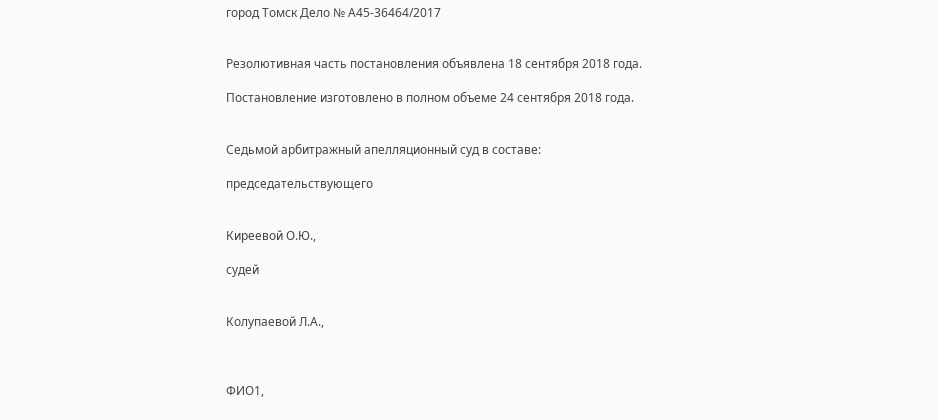город Томск Дело № А45-36464/2017


Резолютивная часть постановления объявлена 18 сентября 2018 года.

Постановление изготовлено в полном объеме 24 сентября 2018 года.


Седьмой арбитражный апелляционный суд в составе:

председательствующего


Киреевой О.Ю.,

судей


Колупаевой Л.А.,



ФИО1,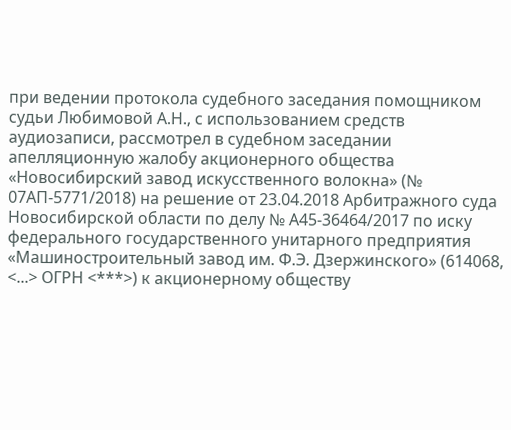при ведении протокола судебного заседания помощником судьи Любимовой А.Н., с использованием средств аудиозаписи, рассмотрел в судебном заседании апелляционную жалобу акционерного общества «Новосибирский завод искусственного волокна» (№ 07АП-5771/2018) на решение от 23.04.2018 Арбитражного суда Новосибирской области по делу № А45-36464/2017 по иску федерального государственного унитарного предприятия «Машиностроительный завод им. Ф.Э. Дзержинского» (614068, <...> ОГРН <***>) к акционерному обществу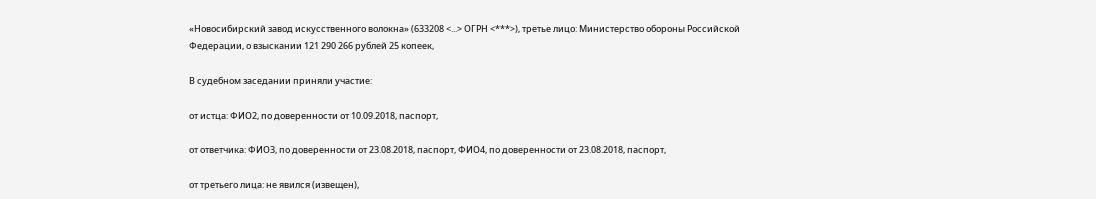«Новосибирский завод искусственного волокна» (633208 <...> ОГРН <***>), третье лицо: Министерство обороны Российской Федерации, о взыскании 121 290 266 рублей 25 копеек,

В судебном заседании приняли участие:

от истца: ФИО2, по доверенности от 10.09.2018, паспорт,

от ответчика: ФИО3, по доверенности от 23.08.2018, паспорт, ФИО4, по доверенности от 23.08.2018, паспорт,

от третьего лица: не явился (извещен),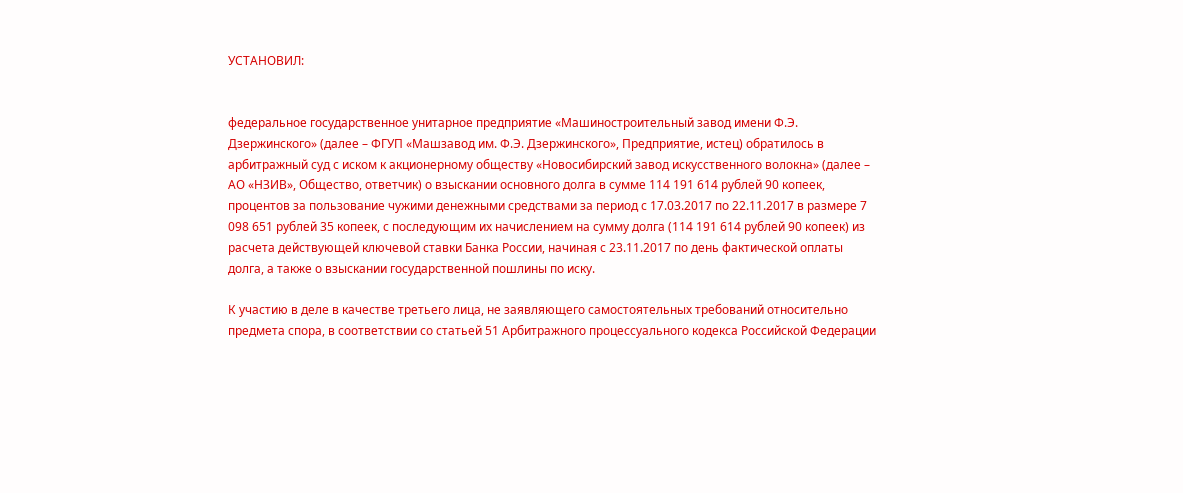УСТАНОВИЛ:


федеральное государственное унитарное предприятие «Машиностроительный завод имени Ф.Э. Дзержинского» (далее – ФГУП «Машзавод им. Ф.Э. Дзержинского», Предприятие, истец) обратилось в арбитражный суд с иском к акционерному обществу «Новосибирский завод искусственного волокна» (далее – АО «НЗИВ», Общество, ответчик) о взыскании основного долга в сумме 114 191 614 рублей 90 копеек, процентов за пользование чужими денежными средствами за период с 17.03.2017 по 22.11.2017 в размере 7 098 651 рублей 35 копеек, с последующим их начислением на сумму долга (114 191 614 рублей 90 копеек) из расчета действующей ключевой ставки Банка России, начиная с 23.11.2017 по день фактической оплаты долга, а также о взыскании государственной пошлины по иску.

К участию в деле в качестве третьего лица, не заявляющего самостоятельных требований относительно предмета спора, в соответствии со статьей 51 Арбитражного процессуального кодекса Российской Федерации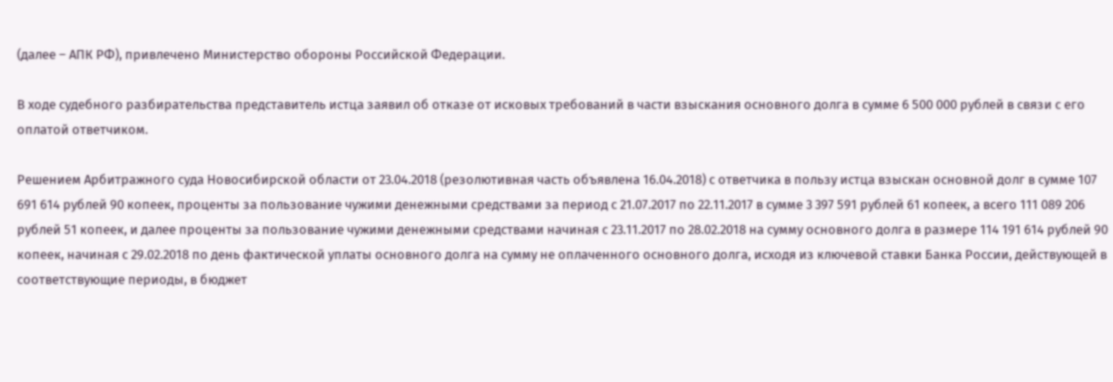(далее – АПК РФ), привлечено Министерство обороны Российской Федерации.

В ходе судебного разбирательства представитель истца заявил об отказе от исковых требований в части взыскания основного долга в сумме 6 500 000 рублей в связи с его оплатой ответчиком.

Решением Арбитражного суда Новосибирской области от 23.04.2018 (резолютивная часть объявлена 16.04.2018) с ответчика в пользу истца взыскан основной долг в сумме 107 691 614 рублей 90 копеек, проценты за пользование чужими денежными средствами за период с 21.07.2017 по 22.11.2017 в сумме 3 397 591 рублей 61 копеек, а всего 111 089 206 рублей 51 копеек, и далее проценты за пользование чужими денежными средствами начиная с 23.11.2017 по 28.02.2018 на сумму основного долга в размере 114 191 614 рублей 90 копеек, начиная с 29.02.2018 по день фактической уплаты основного долга на сумму не оплаченного основного долга, исходя из ключевой ставки Банка России, действующей в соответствующие периоды, в бюджет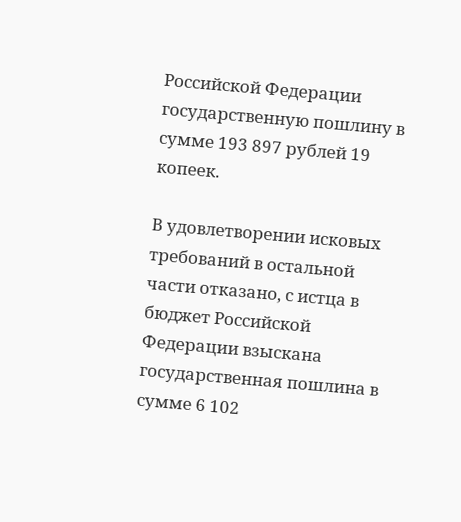Российской Федерации государственную пошлину в сумме 193 897 рублей 19 копеек.

В удовлетворении исковых требований в остальной части отказано, с истца в бюджет Российской Федерации взыскана государственная пошлина в сумме 6 102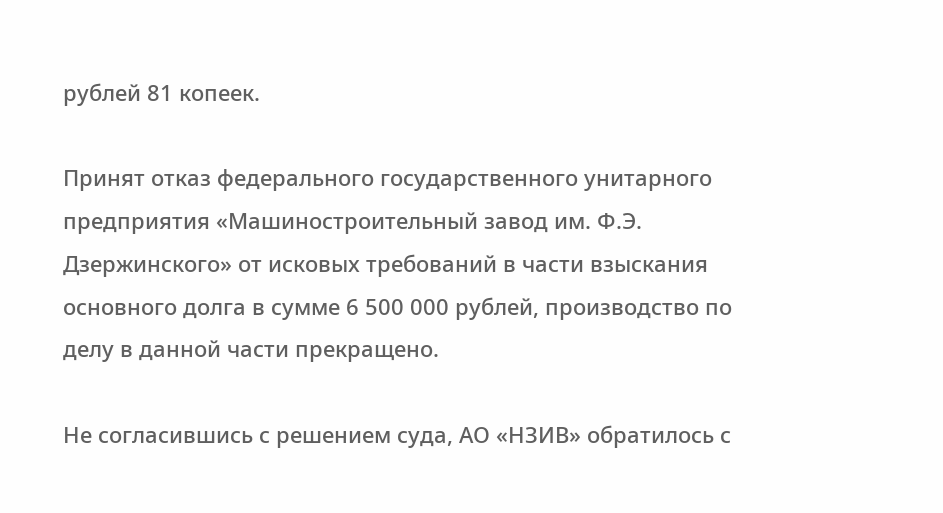рублей 81 копеек.

Принят отказ федерального государственного унитарного предприятия «Машиностроительный завод им. Ф.Э. Дзержинского» от исковых требований в части взыскания основного долга в сумме 6 500 000 рублей, производство по делу в данной части прекращено.

Не согласившись с решением суда, АО «НЗИВ» обратилось с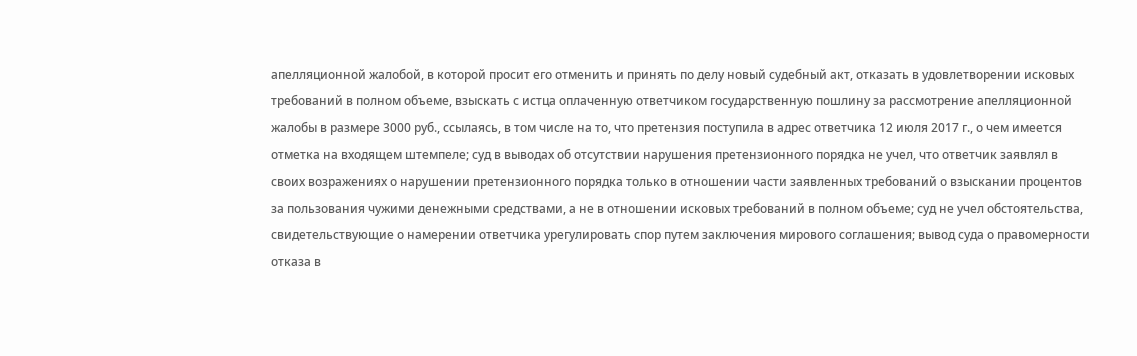апелляционной жалобой, в которой просит его отменить и принять по делу новый судебный акт, отказать в удовлетворении исковых требований в полном объеме, взыскать с истца оплаченную ответчиком государственную пошлину за рассмотрение апелляционной жалобы в размере 3000 руб., ссылаясь, в том числе на то, что претензия поступила в адрес ответчика 12 июля 2017 г., о чем имеется отметка на входящем штемпеле; суд в выводах об отсутствии нарушения претензионного порядка не учел, что ответчик заявлял в своих возражениях о нарушении претензионного порядка только в отношении части заявленных требований о взыскании процентов за пользования чужими денежными средствами, а не в отношении исковых требований в полном объеме; суд не учел обстоятельства, свидетельствующие о намерении ответчика урегулировать спор путем заключения мирового соглашения; вывод суда о правомерности отказа в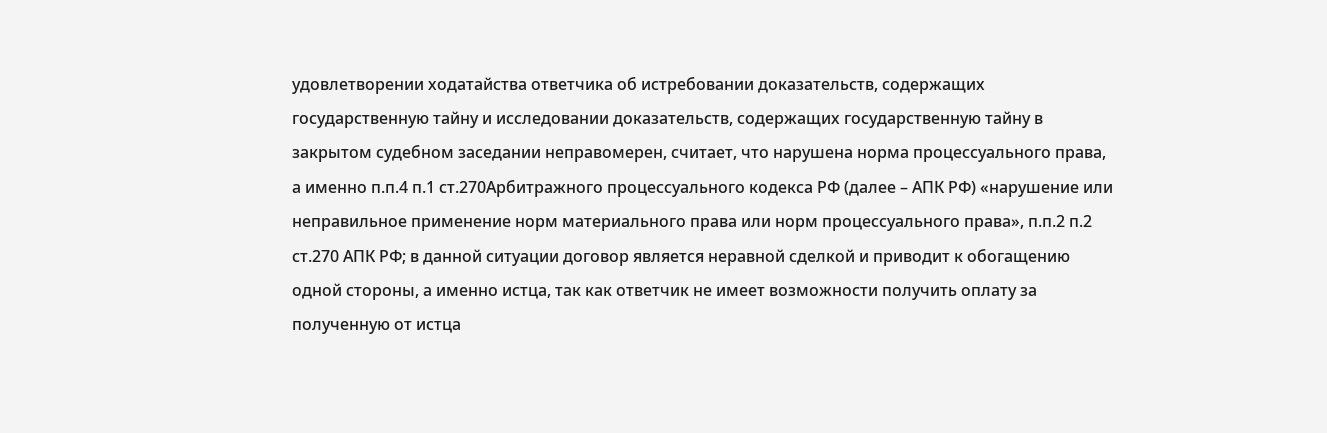удовлетворении ходатайства ответчика об истребовании доказательств, содержащих государственную тайну и исследовании доказательств, содержащих государственную тайну в закрытом судебном заседании неправомерен, считает, что нарушена норма процессуального права, а именно п.п.4 п.1 ст.270Арбитражного процессуального кодекса РФ (далее – АПК РФ) «нарушение или неправильное применение норм материального права или норм процессуального права», п.п.2 п.2 ст.270 АПК РФ; в данной ситуации договор является неравной сделкой и приводит к обогащению одной стороны, а именно истца, так как ответчик не имеет возможности получить оплату за полученную от истца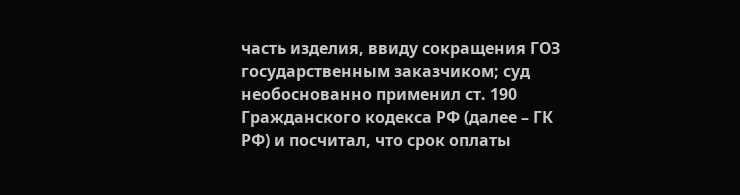часть изделия, ввиду сокращения ГОЗ государственным заказчиком; суд необоснованно применил ст. 190 Гражданского кодекса РФ (далее – ГК РФ) и посчитал, что срок оплаты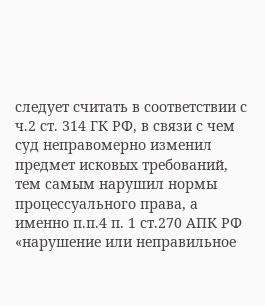следует считать в соответствии с ч.2 ст. 314 ГК РФ, в связи с чем суд неправомерно изменил предмет исковых требований, тем самым нарушил нормы процессуального права, а именно п.п.4 п. 1 ст.270 АПК РФ «нарушение или неправильное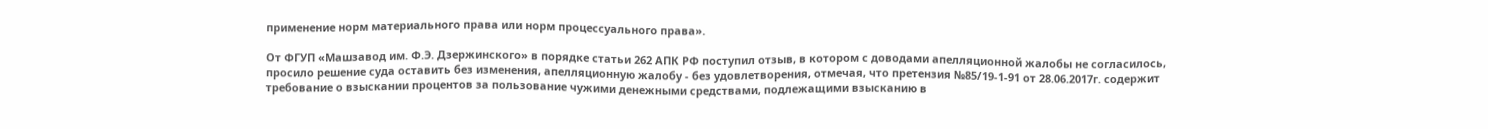применение норм материального права или норм процессуального права».

От ФГУП «Машзавод им. Ф.Э. Дзержинского» в порядке статьи 262 АПК РФ поступил отзыв, в котором с доводами апелляционной жалобы не согласилось, просило решение суда оставить без изменения, апелляционную жалобу - без удовлетворения, отмечая, что претензия №85/19-1-91 от 28.06.2017г. содержит требование о взыскании процентов за пользование чужими денежными средствами, подлежащими взысканию в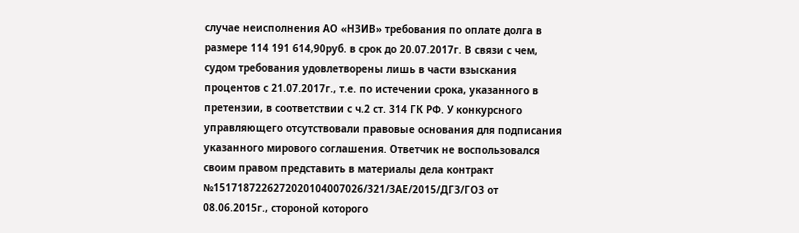случае неисполнения АО «НЗИВ» требования по оплате долга в размере 114 191 614,90руб. в срок до 20.07.2017г. В связи с чем, судом требования удовлетворены лишь в части взыскания процентов с 21.07.2017г., т.е. по истечении срока, указанного в претензии, в соответствии с ч.2 ст. 314 ГК РФ. У конкурсного управляющего отсутствовали правовые основания для подписания указанного мирового соглашения. Ответчик не воспользовался своим правом представить в материалы дела контракт №1517187226272020104007026/321/ЗАЕ/2015/ДГЗ/ГОЗ от 08.06.2015г., стороной которого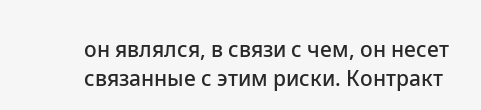он являлся, в связи с чем, он несет связанные с этим риски. Контракт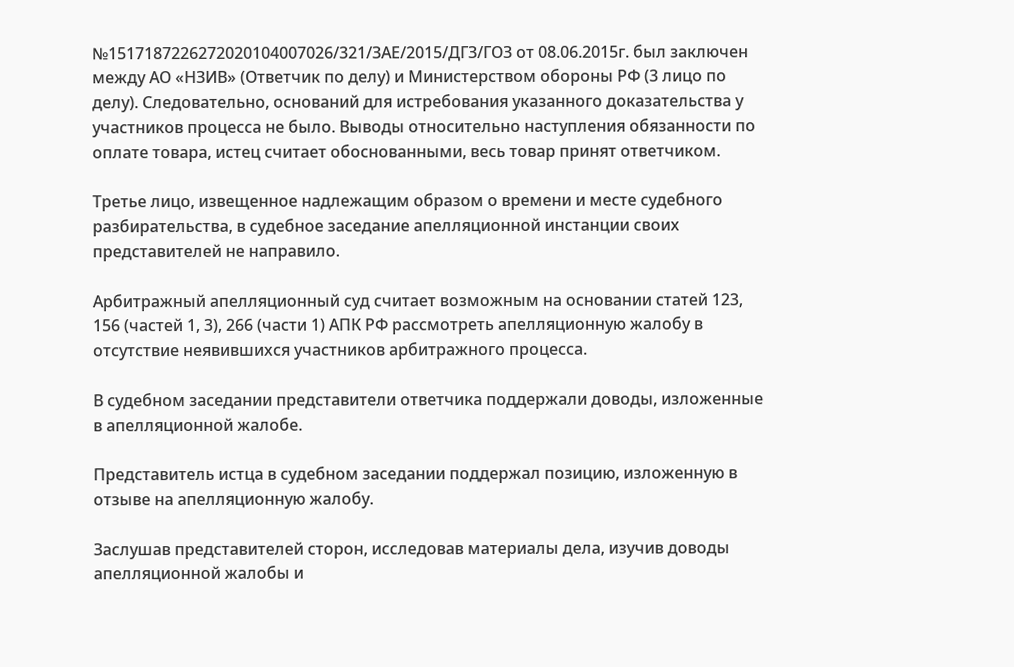№1517187226272020104007026/321/ЗАЕ/2015/ДГЗ/ГОЗ от 08.06.2015г. был заключен между АО «НЗИВ» (Ответчик по делу) и Министерством обороны РФ (3 лицо по делу). Следовательно, оснований для истребования указанного доказательства у участников процесса не было. Выводы относительно наступления обязанности по оплате товара, истец считает обоснованными, весь товар принят ответчиком.

Третье лицо, извещенное надлежащим образом о времени и месте судебного разбирательства, в судебное заседание апелляционной инстанции своих представителей не направило.

Арбитражный апелляционный суд считает возможным на основании статей 123, 156 (частей 1, 3), 266 (части 1) АПК РФ рассмотреть апелляционную жалобу в отсутствие неявившихся участников арбитражного процесса.

В судебном заседании представители ответчика поддержали доводы, изложенные в апелляционной жалобе.

Представитель истца в судебном заседании поддержал позицию, изложенную в отзыве на апелляционную жалобу.

Заслушав представителей сторон, исследовав материалы дела, изучив доводы апелляционной жалобы и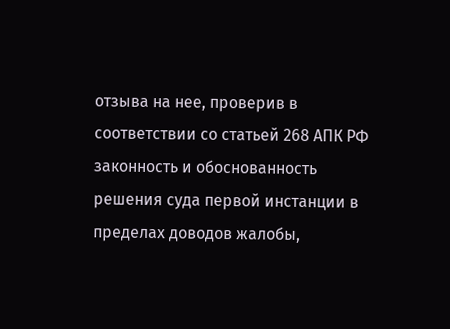отзыва на нее, проверив в соответствии со статьей 268 АПК РФ законность и обоснованность решения суда первой инстанции в пределах доводов жалобы,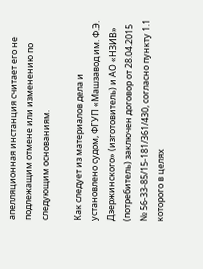апелляционная инстанция считает его не подлежащим отмене или изменению по следующим основаниям.

Как следует из материалов дела и установлено судом, ФГУП «Машзавод им. Ф.Э. Дзержинского» (изготовитель) и АО «НЗИВ» (потребитель) заключен договор от 28.04.2015 № 56-33-85/15-181/361/430, согласно пункту 1.1 которого в целях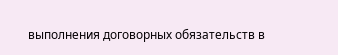выполнения договорных обязательств в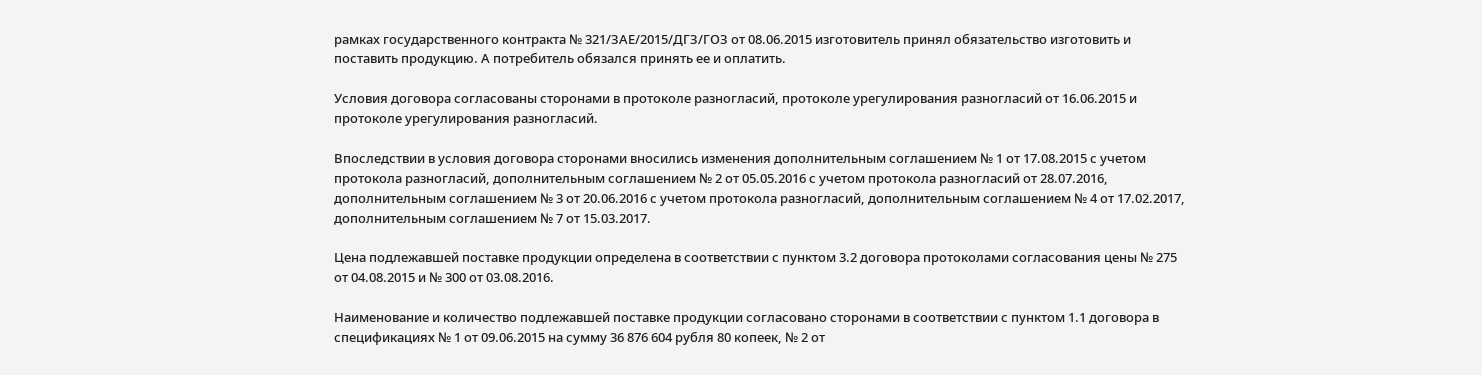рамках государственного контракта № 321/ЗАЕ/2015/ДГЗ/ГОЗ от 08.06.2015 изготовитель принял обязательство изготовить и поставить продукцию. А потребитель обязался принять ее и оплатить.

Условия договора согласованы сторонами в протоколе разногласий, протоколе урегулирования разногласий от 16.06.2015 и протоколе урегулирования разногласий.

Впоследствии в условия договора сторонами вносились изменения дополнительным соглашением № 1 от 17.08.2015 с учетом протокола разногласий, дополнительным соглашением № 2 от 05.05.2016 с учетом протокола разногласий от 28.07.2016, дополнительным соглашением № 3 от 20.06.2016 с учетом протокола разногласий, дополнительным соглашением № 4 от 17.02.2017, дополнительным соглашением № 7 от 15.03.2017.

Цена подлежавшей поставке продукции определена в соответствии с пунктом 3.2 договора протоколами согласования цены № 275 от 04.08.2015 и № 300 от 03.08.2016.

Наименование и количество подлежавшей поставке продукции согласовано сторонами в соответствии с пунктом 1.1 договора в спецификациях № 1 от 09.06.2015 на сумму 36 876 604 рубля 80 копеек, № 2 от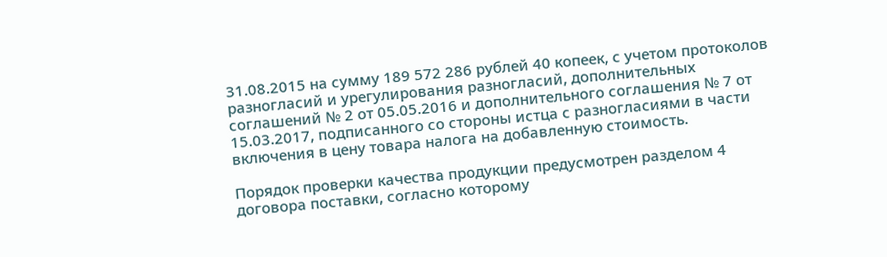31.08.2015 на сумму 189 572 286 рублей 40 копеек, с учетом протоколов разногласий и урегулирования разногласий, дополнительных соглашений № 2 от 05.05.2016 и дополнительного соглашения № 7 от 15.03.2017, подписанного со стороны истца с разногласиями в части включения в цену товара налога на добавленную стоимость.

Порядок проверки качества продукции предусмотрен разделом 4 договора поставки, согласно которому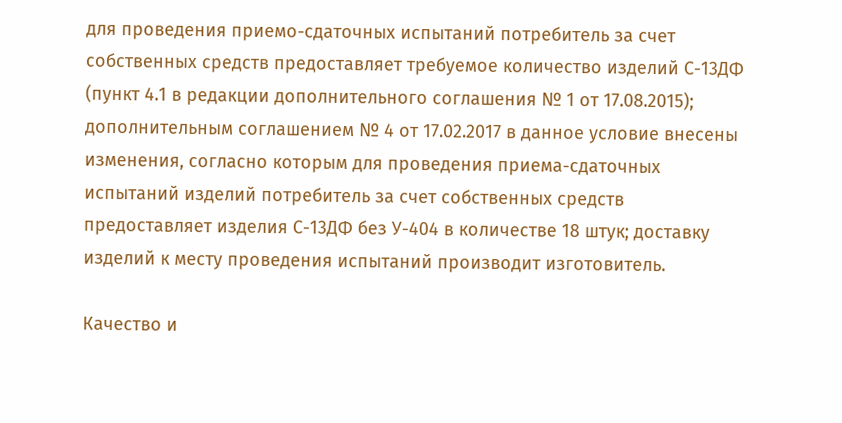для проведения приемо-сдаточных испытаний потребитель за счет собственных средств предоставляет требуемое количество изделий С-13ДФ (пункт 4.1 в редакции дополнительного соглашения № 1 от 17.08.2015); дополнительным соглашением № 4 от 17.02.2017 в данное условие внесены изменения, согласно которым для проведения приема-сдаточных испытаний изделий потребитель за счет собственных средств предоставляет изделия С-13ДФ без У-404 в количестве 18 штук; доставку изделий к месту проведения испытаний производит изготовитель.

Качество и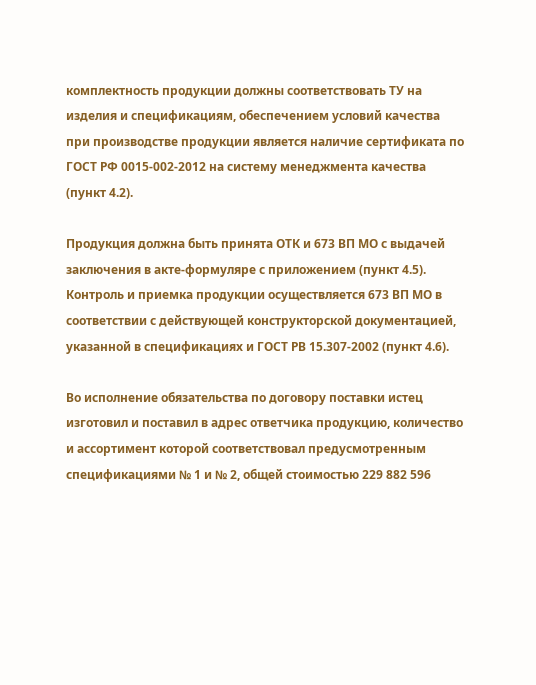комплектность продукции должны соответствовать ТУ на изделия и спецификациям, обеспечением условий качества при производстве продукции является наличие сертификата по ГОСТ РФ 0015-002-2012 на систему менеджмента качества (пункт 4.2).

Продукция должна быть принята ОТК и 673 ВП МО с выдачей заключения в акте-формуляре с приложением (пункт 4.5). Контроль и приемка продукции осуществляется 673 ВП МО в соответствии с действующей конструкторской документацией, указанной в спецификациях и ГОСТ РВ 15.307-2002 (пункт 4.6).

Во исполнение обязательства по договору поставки истец изготовил и поставил в адрес ответчика продукцию, количество и ассортимент которой соответствовал предусмотренным спецификациями № 1 и № 2, общей стоимостью 229 882 596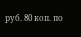руб. 80 коп. по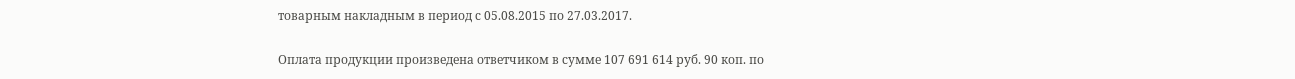товарным накладным в период с 05.08.2015 по 27.03.2017.

Оплата продукции произведена ответчиком в сумме 107 691 614 руб. 90 коп. по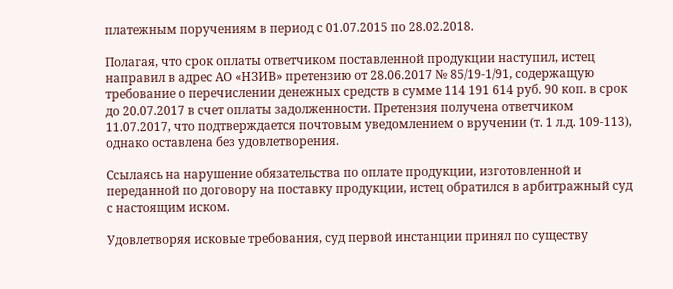платежным поручениям в период с 01.07.2015 по 28.02.2018.

Полагая, что срок оплаты ответчиком поставленной продукции наступил, истец направил в адрес АО «НЗИВ» претензию от 28.06.2017 № 85/19-1/91, содержащую требование о перечислении денежных средств в сумме 114 191 614 руб. 90 коп. в срок до 20.07.2017 в счет оплаты задолженности. Претензия получена ответчиком 11.07.2017, что подтверждается почтовым уведомлением о вручении (т. 1 л.д. 109-113), однако оставлена без удовлетворения.

Ссылаясь на нарушение обязательства по оплате продукции, изготовленной и переданной по договору на поставку продукции, истец обратился в арбитражный суд с настоящим иском.

Удовлетворяя исковые требования, суд первой инстанции принял по существу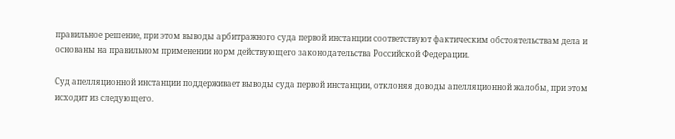правильное решение, при этом выводы арбитражного суда первой инстанции соответствуют фактическим обстоятельствам дела и основаны на правильном применении норм действующего законодательства Российской Федерации.

Суд апелляционной инстанции поддерживает выводы суда первой инстанции, отклоняя доводы апелляционной жалобы, при этом исходит из следующего.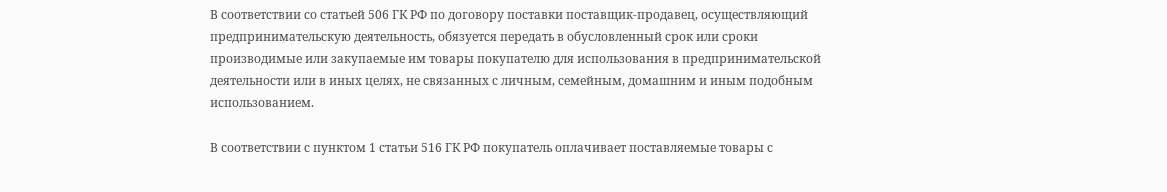В соответствии со статьей 506 ГК РФ по договору поставки поставщик-продавец, осуществляющий предпринимательскую деятельность, обязуется передать в обусловленный срок или сроки производимые или закупаемые им товары покупателю для использования в предпринимательской деятельности или в иных целях, не связанных с личным, семейным, домашним и иным подобным использованием.

В соответствии с пунктом 1 статьи 516 ГК РФ покупатель оплачивает поставляемые товары с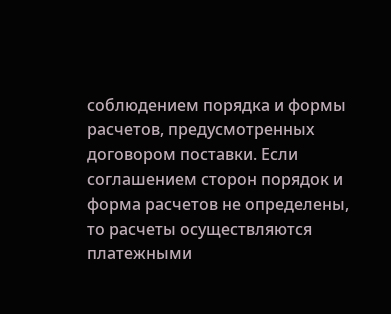соблюдением порядка и формы расчетов, предусмотренных договором поставки. Если соглашением сторон порядок и форма расчетов не определены, то расчеты осуществляются платежными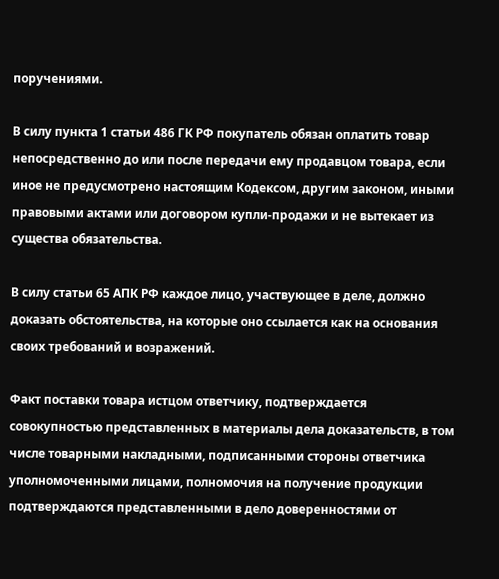поручениями.

В силу пункта 1 статьи 486 ГК РФ покупатель обязан оплатить товар непосредственно до или после передачи ему продавцом товара, если иное не предусмотрено настоящим Кодексом, другим законом, иными правовыми актами или договором купли-продажи и не вытекает из существа обязательства.

В силу статьи 65 АПК РФ каждое лицо, участвующее в деле, должно доказать обстоятельства, на которые оно ссылается как на основания своих требований и возражений.

Факт поставки товара истцом ответчику, подтверждается совокупностью представленных в материалы дела доказательств, в том числе товарными накладными, подписанными стороны ответчика уполномоченными лицами, полномочия на получение продукции подтверждаются представленными в дело доверенностями от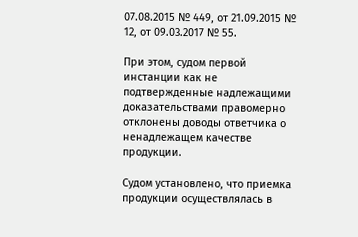07.08.2015 № 449, от 21.09.2015 № 12, от 09.03.2017 № 55.

При этом, судом первой инстанции как не подтвержденные надлежащими доказательствами правомерно отклонены доводы ответчика о ненадлежащем качестве продукции.

Судом установлено, что приемка продукции осуществлялась в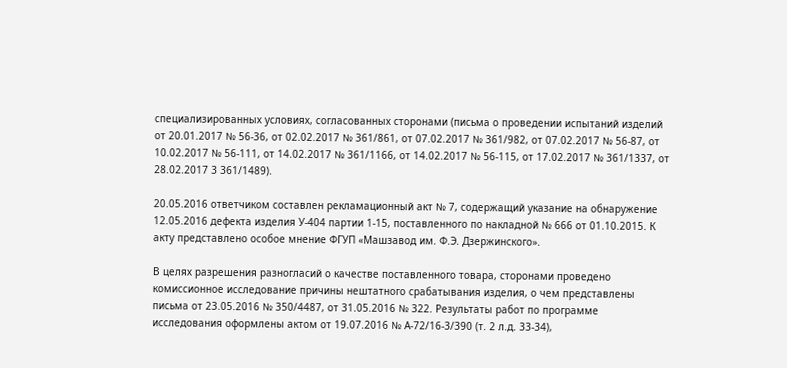специализированных условиях, согласованных сторонами (письма о проведении испытаний изделий от 20.01.2017 № 56-36, от 02.02.2017 № 361/861, от 07.02.2017 № 361/982, от 07.02.2017 № 56-87, от 10.02.2017 № 56-111, от 14.02.2017 № 361/1166, от 14.02.2017 № 56-115, от 17.02.2017 № 361/1337, от 28.02.2017 3 361/1489).

20.05.2016 ответчиком составлен рекламационный акт № 7, содержащий указание на обнаружение 12.05.2016 дефекта изделия У-404 партии 1-15, поставленного по накладной № 666 от 01.10.2015. К акту представлено особое мнение ФГУП «Машзавод им. Ф.Э. Дзержинского».

В целях разрешения разногласий о качестве поставленного товара, сторонами проведено комиссионное исследование причины нештатного срабатывания изделия, о чем представлены письма от 23.05.2016 № 350/4487, от 31.05.2016 № 322. Результаты работ по программе исследования оформлены актом от 19.07.2016 № А-72/16-3/390 (т. 2 л.д. 33-34),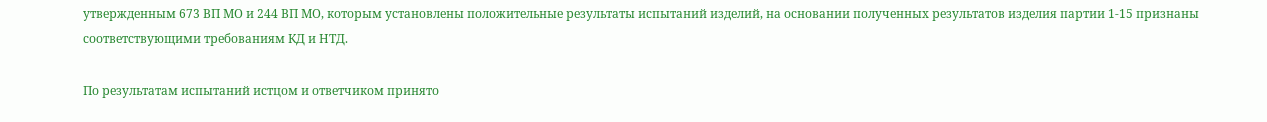утвержденным 673 ВП МО и 244 ВП МО, которым установлены положительные результаты испытаний изделий, на основании полученных результатов изделия партии 1-15 признаны соответствующими требованиям КД и НТД.

По результатам испытаний истцом и ответчиком принято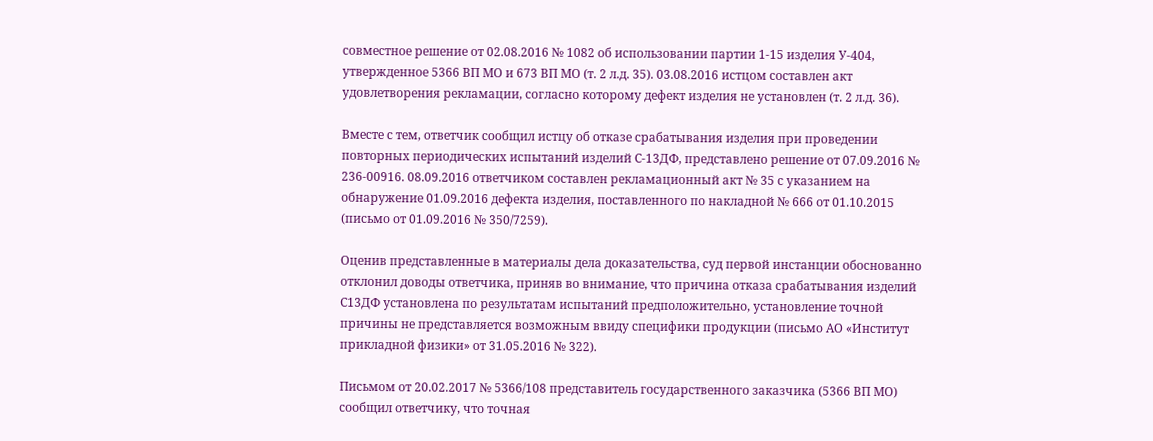совместное решение от 02.08.2016 № 1082 об использовании партии 1-15 изделия У-404, утвержденное 5366 ВП МО и 673 ВП МО (т. 2 л.д. 35). 03.08.2016 истцом составлен акт удовлетворения рекламации, согласно которому дефект изделия не установлен (т. 2 л.д. 36).

Вместе с тем, ответчик сообщил истцу об отказе срабатывания изделия при проведении повторных периодических испытаний изделий С-13ДФ, представлено решение от 07.09.2016 № 236-00916. 08.09.2016 ответчиком составлен рекламационный акт № 35 с указанием на обнаружение 01.09.2016 дефекта изделия, поставленного по накладной № 666 от 01.10.2015 (письмо от 01.09.2016 № 350/7259).

Оценив представленные в материалы дела доказательства, суд первой инстанции обоснованно отклонил доводы ответчика, приняв во внимание, что причина отказа срабатывания изделий С13ДФ установлена по результатам испытаний предположительно, установление точной причины не представляется возможным ввиду специфики продукции (письмо АО «Институт прикладной физики» от 31.05.2016 № 322).

Письмом от 20.02.2017 № 5366/108 представитель государственного заказчика (5366 ВП МО) сообщил ответчику, что точная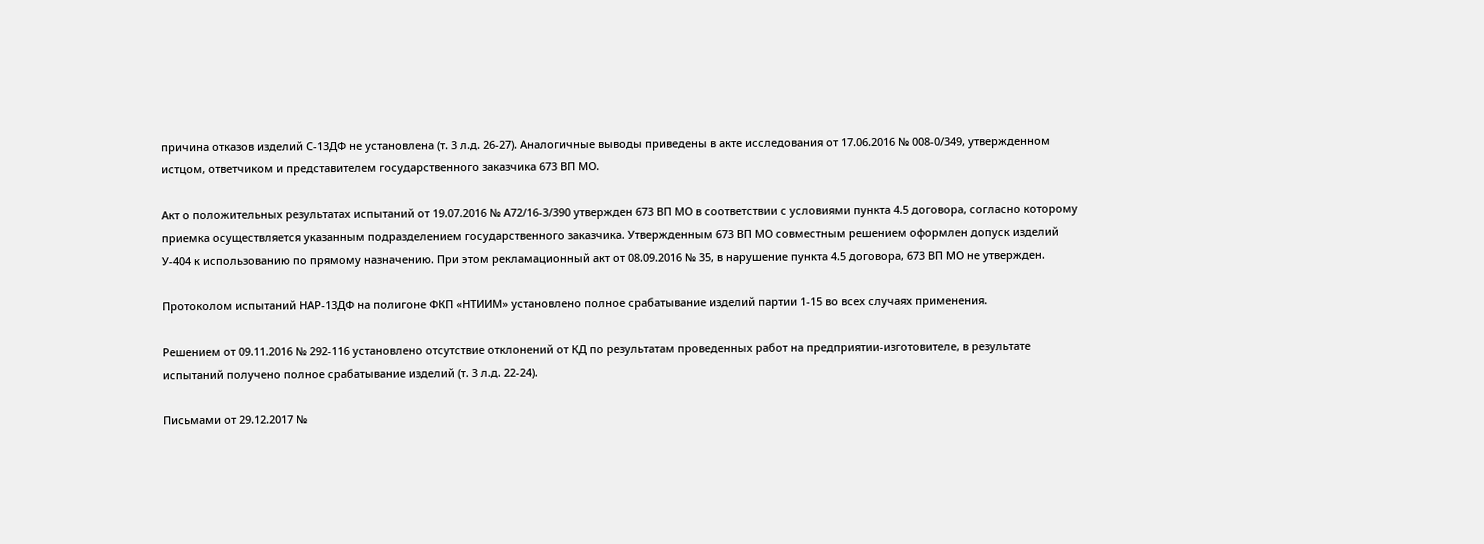причина отказов изделий С-13ДФ не установлена (т. 3 л.д. 26-27). Аналогичные выводы приведены в акте исследования от 17.06.2016 № 008-0/349, утвержденном истцом, ответчиком и представителем государственного заказчика 673 ВП МО.

Акт о положительных результатах испытаний от 19.07.2016 № А72/16-3/390 утвержден 673 ВП МО в соответствии с условиями пункта 4.5 договора, согласно которому приемка осуществляется указанным подразделением государственного заказчика. Утвержденным 673 ВП МО совместным решением оформлен допуск изделий У-404 к использованию по прямому назначению. При этом рекламационный акт от 08.09.2016 № 35, в нарушение пункта 4.5 договора, 673 ВП МО не утвержден.

Протоколом испытаний НАР-13ДФ на полигоне ФКП «НТИИМ» установлено полное срабатывание изделий партии 1-15 во всех случаях применения.

Решением от 09.11.2016 № 292-116 установлено отсутствие отклонений от КД по результатам проведенных работ на предприятии-изготовителе, в результате испытаний получено полное срабатывание изделий (т. 3 л.д. 22-24).

Письмами от 29.12.2017 №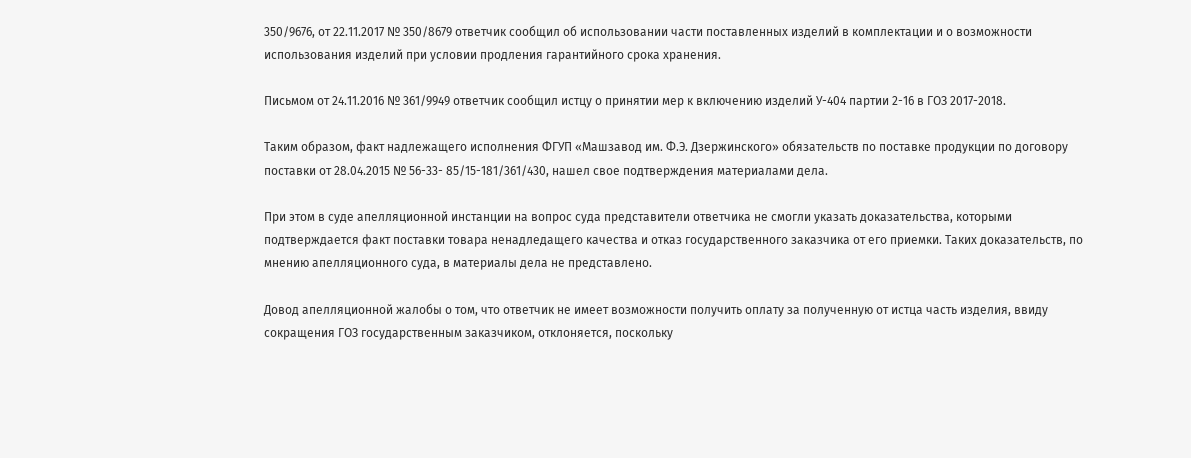350/9676, от 22.11.2017 № 350/8679 ответчик сообщил об использовании части поставленных изделий в комплектации и о возможности использования изделий при условии продления гарантийного срока хранения.

Письмом от 24.11.2016 № 361/9949 ответчик сообщил истцу о принятии мер к включению изделий У-404 партии 2-16 в ГОЗ 2017-2018.

Таким образом, факт надлежащего исполнения ФГУП «Машзавод им. Ф.Э. Дзержинского» обязательств по поставке продукции по договору поставки от 28.04.2015 № 56-33- 85/15-181/361/430, нашел свое подтверждения материалами дела.

При этом в суде апелляционной инстанции на вопрос суда представители ответчика не смогли указать доказательства, которыми подтверждается факт поставки товара ненадледащего качества и отказ государственного заказчика от его приемки. Таких доказательств, по мнению апелляционного суда, в материалы дела не представлено.

Довод апелляционной жалобы о том, что ответчик не имеет возможности получить оплату за полученную от истца часть изделия, ввиду сокращения ГОЗ государственным заказчиком, отклоняется, поскольку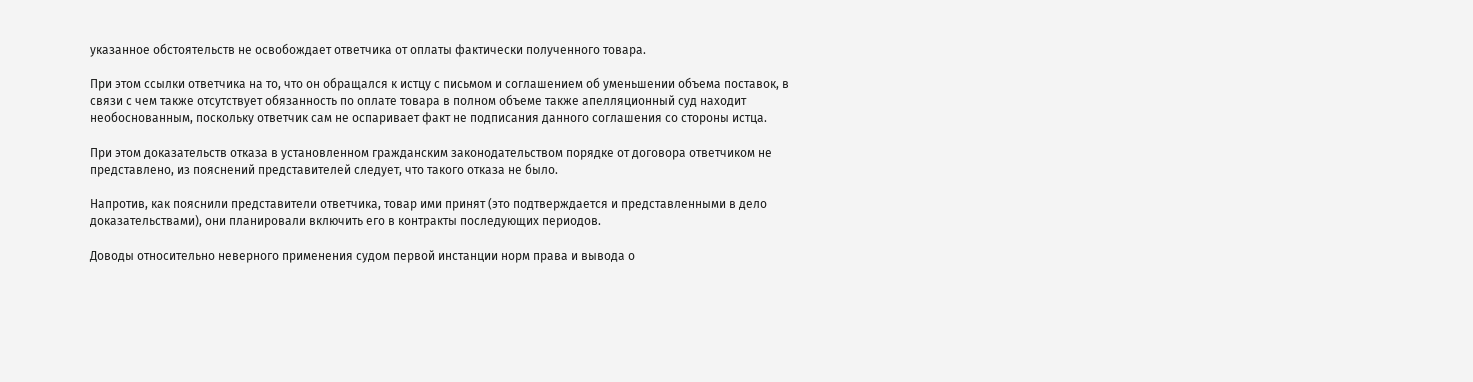указанное обстоятельств не освобождает ответчика от оплаты фактически полученного товара.

При этом ссылки ответчика на то, что он обращался к истцу с письмом и соглашением об уменьшении объема поставок, в связи с чем также отсутствует обязанность по оплате товара в полном объеме также апелляционный суд находит необоснованным, поскольку ответчик сам не оспаривает факт не подписания данного соглашения со стороны истца.

При этом доказательств отказа в установленном гражданским законодательством порядке от договора ответчиком не представлено, из пояснений представителей следует, что такого отказа не было.

Напротив, как пояснили представители ответчика, товар ими принят (это подтверждается и представленными в дело доказательствами), они планировали включить его в контракты последующих периодов.

Доводы относительно неверного применения судом первой инстанции норм права и вывода о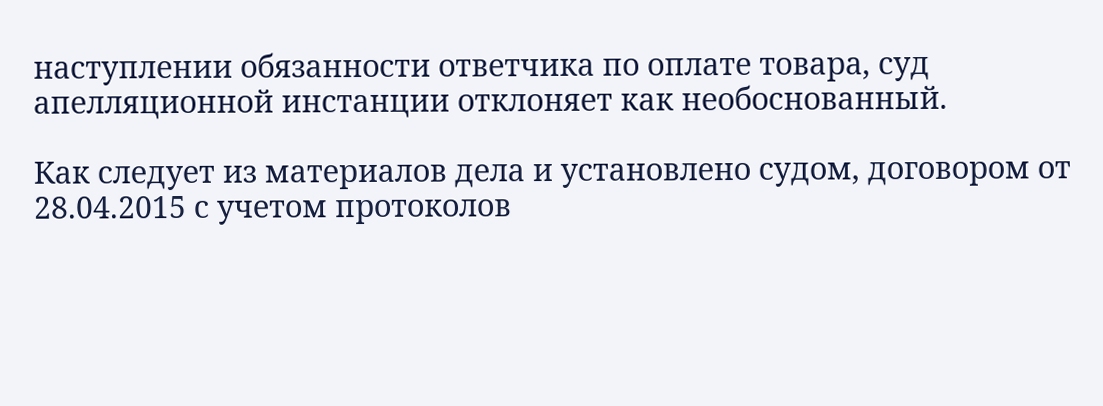наступлении обязанности ответчика по оплате товара, суд апелляционной инстанции отклоняет как необоснованный.

Как следует из материалов дела и установлено судом, договором от 28.04.2015 с учетом протоколов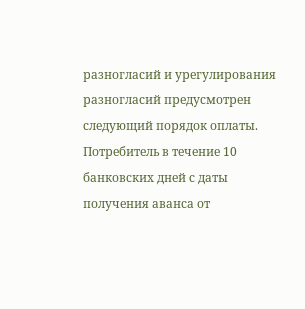разногласий и урегулирования разногласий предусмотрен следующий порядок оплаты. Потребитель в течение 10 банковских дней с даты получения аванса от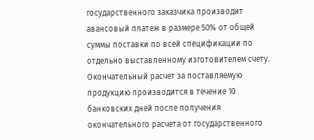государственного заказчика производит авансовый платеж в размере 50% от общей суммы поставки по всей спецификации по отдельно выставленному изготовителем счету. Окончательный расчет за поставляемую продукцию производится в течение 10 банковских дней после получения окончательного расчета от государственного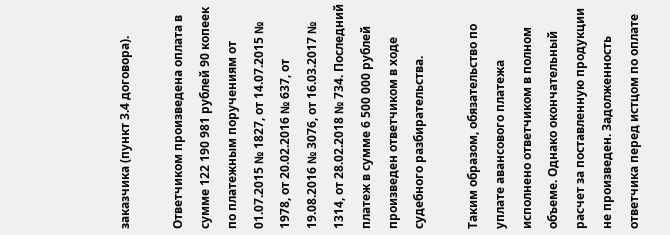заказчика (пункт 3.4 договора).

Ответчиком произведена оплата в сумме 122 190 981 рублей 90 копеек по платежным поручениям от 01.07.2015 № 1827, от 14.07.2015 № 1978, от 20.02.2016 № 637, от 19.08.2016 № 3076, от 16.03.2017 № 1314, от 28.02.2018 № 734. Последний платеж в сумме 6 500 000 рублей произведен ответчиком в ходе судебного разбирательства.

Таким образом, обязательство по уплате авансового платежа исполнено ответчиком в полном объеме. Однако окончательный расчет за поставленную продукции не произведен. Задолженность ответчика перед истцом по оплате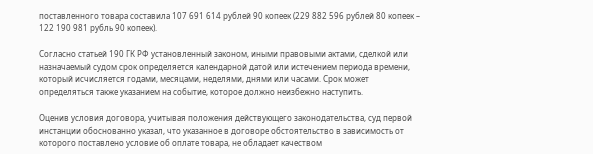поставленного товара составила 107 691 614 рублей 90 копеек (229 882 596 рублей 80 копеек – 122 190 981 рубль 90 копеек).

Согласно статьей 190 ГК РФ установленный законом, иными правовыми актами, сделкой или назначаемый судом срок определяется календарной датой или истечением периода времени, который исчисляется годами, месяцами, неделями, днями или часами. Срок может определяться также указанием на событие, которое должно неизбежно наступить.

Оценив условия договора, учитывая положения действующего законодательства, суд первой инстанции обоснованно указал, что указанное в договоре обстоятельство в зависимость от которого поставлено условие об оплате товара, не обладает качеством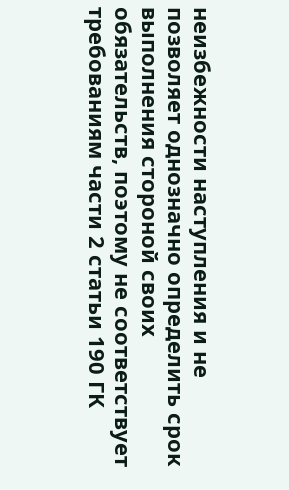неизбежности наступления и не позволяет однозначно определить срок выполнения стороной своих обязательств, поэтому не соответствует требованиям части 2 статьи 190 ГК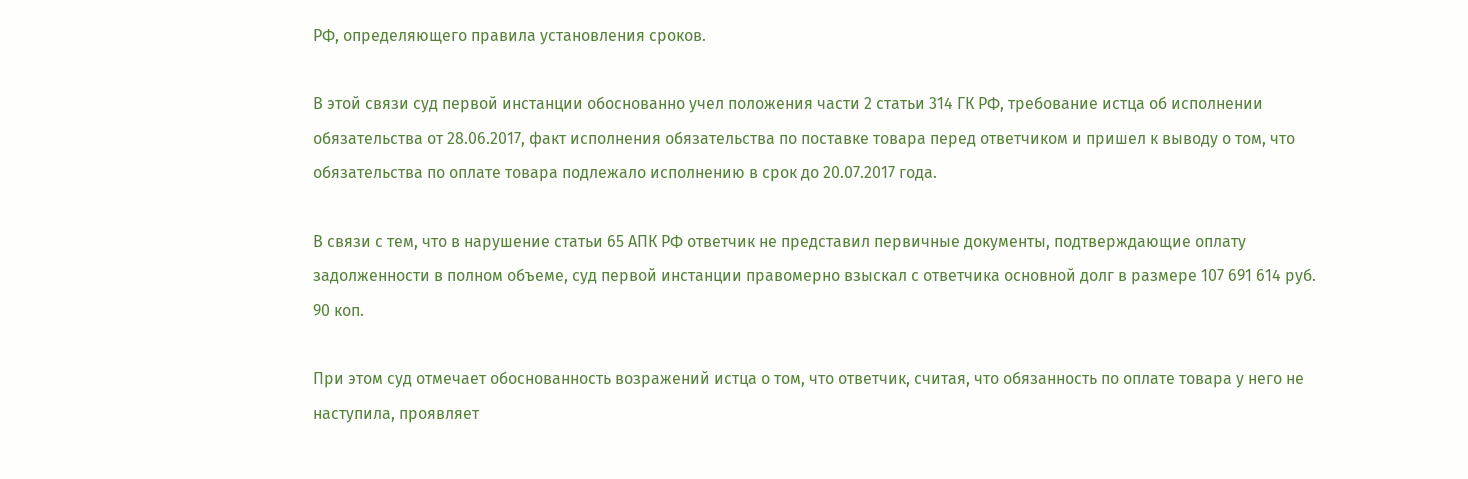РФ, определяющего правила установления сроков.

В этой связи суд первой инстанции обоснованно учел положения части 2 статьи 314 ГК РФ, требование истца об исполнении обязательства от 28.06.2017, факт исполнения обязательства по поставке товара перед ответчиком и пришел к выводу о том, что обязательства по оплате товара подлежало исполнению в срок до 20.07.2017 года.

В связи с тем, что в нарушение статьи 65 АПК РФ ответчик не представил первичные документы, подтверждающие оплату задолженности в полном объеме, суд первой инстанции правомерно взыскал с ответчика основной долг в размере 107 691 614 руб. 90 коп.

При этом суд отмечает обоснованность возражений истца о том, что ответчик, считая, что обязанность по оплате товара у него не наступила, проявляет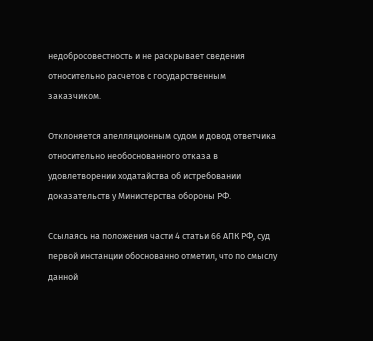недобросовестность и не раскрывает сведения относительно расчетов с государственным заказчиком.

Отклоняется апелляционным судом и довод ответчика относительно необоснованного отказа в удовлетворении ходатайства об истребовании доказательств у Министерства обороны РФ.

Ссылаясь на положения части 4 статьи 66 АПК РФ, суд первой инстанции обоснованно отметил, что по смыслу данной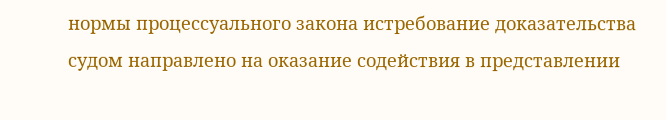нормы процессуального закона истребование доказательства судом направлено на оказание содействия в представлении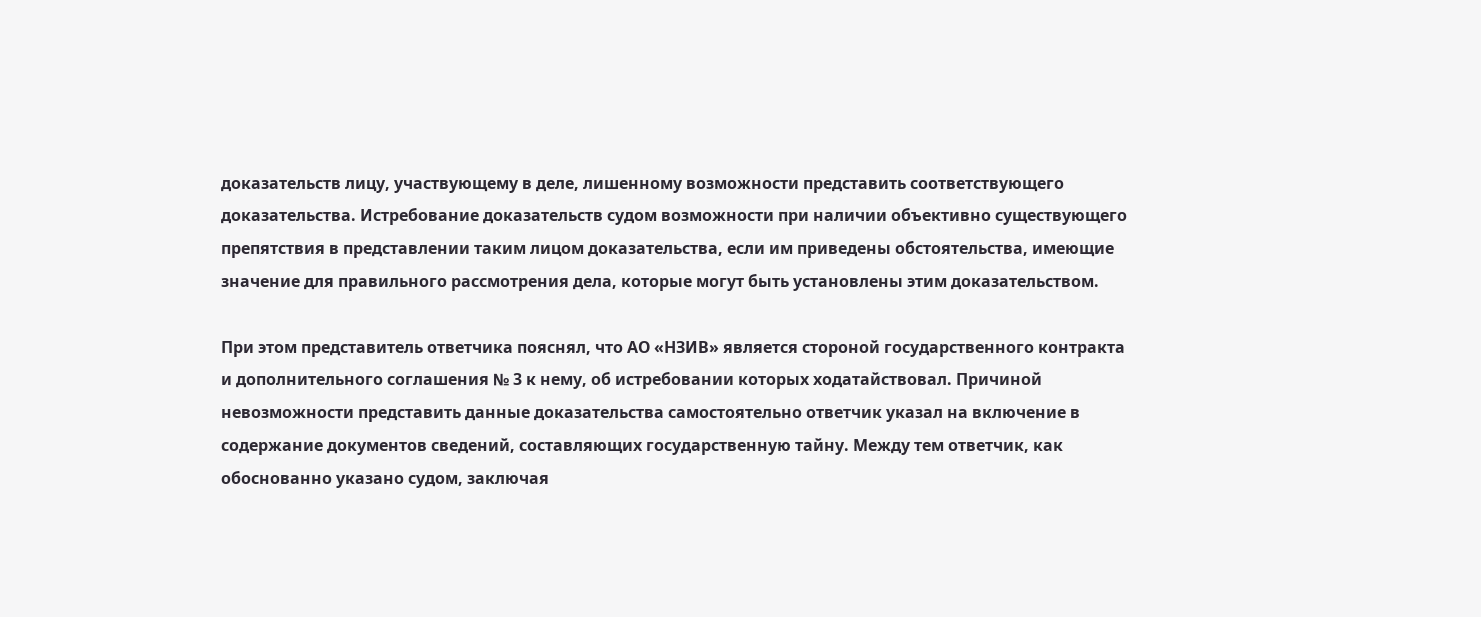доказательств лицу, участвующему в деле, лишенному возможности представить соответствующего доказательства. Истребование доказательств судом возможности при наличии объективно существующего препятствия в представлении таким лицом доказательства, если им приведены обстоятельства, имеющие значение для правильного рассмотрения дела, которые могут быть установлены этим доказательством.

При этом представитель ответчика пояснял, что АО «НЗИВ» является стороной государственного контракта и дополнительного соглашения № 3 к нему, об истребовании которых ходатайствовал. Причиной невозможности представить данные доказательства самостоятельно ответчик указал на включение в содержание документов сведений, составляющих государственную тайну. Между тем ответчик, как обоснованно указано судом, заключая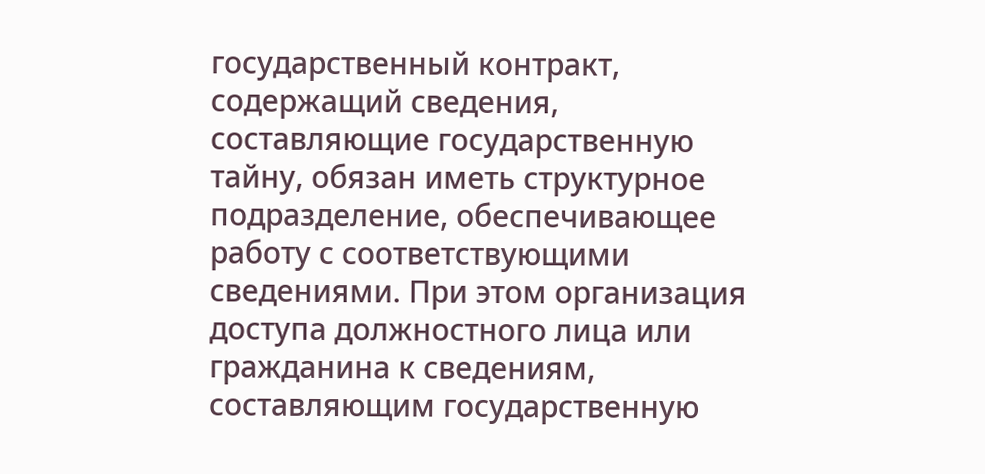государственный контракт, содержащий сведения, составляющие государственную тайну, обязан иметь структурное подразделение, обеспечивающее работу с соответствующими сведениями. При этом организация доступа должностного лица или гражданина к сведениям, составляющим государственную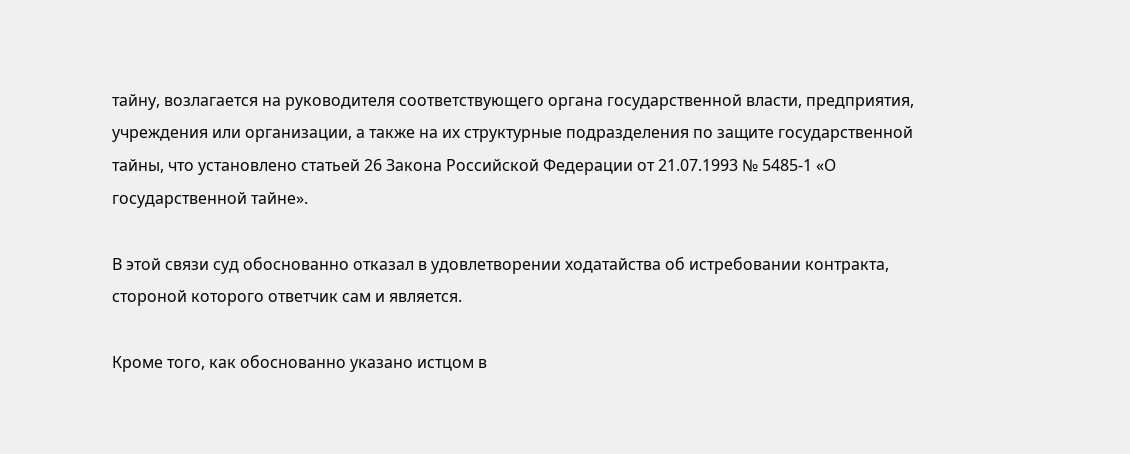тайну, возлагается на руководителя соответствующего органа государственной власти, предприятия, учреждения или организации, а также на их структурные подразделения по защите государственной тайны, что установлено статьей 26 Закона Российской Федерации от 21.07.1993 № 5485-1 «О государственной тайне».

В этой связи суд обоснованно отказал в удовлетворении ходатайства об истребовании контракта, стороной которого ответчик сам и является.

Кроме того, как обоснованно указано истцом в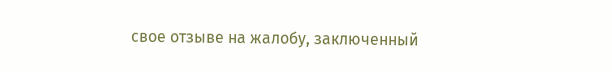свое отзыве на жалобу, заключенный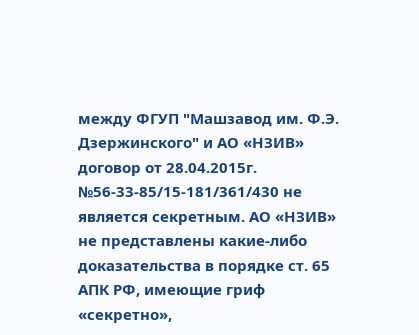между ФГУП "Машзавод им. Ф.Э. Дзержинского" и АО «НЗИВ» договор от 28.04.2015г. №56-33-85/15-181/361/430 не является секретным. АО «НЗИВ» не представлены какие-либо доказательства в порядке ст. 65 АПК РФ, имеющие гриф «секретно»,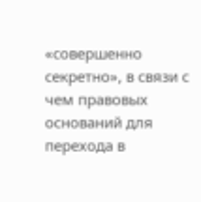«совершенно секретно», в связи с чем правовых оснований для перехода в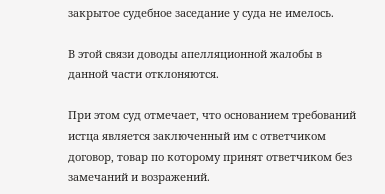закрытое судебное заседание у суда не имелось.

В этой связи доводы апелляционной жалобы в данной части отклоняются.

При этом суд отмечает, что основанием требований истца является заключенный им с ответчиком договор, товар по которому принят ответчиком без замечаний и возражений.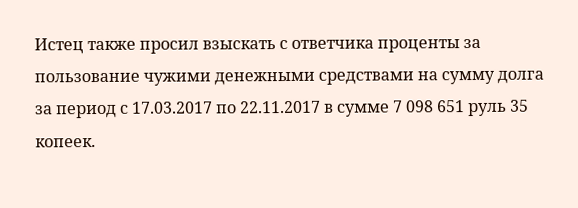Истец также просил взыскать с ответчика проценты за пользование чужими денежными средствами на сумму долга за период с 17.03.2017 по 22.11.2017 в сумме 7 098 651 руль 35 копеек.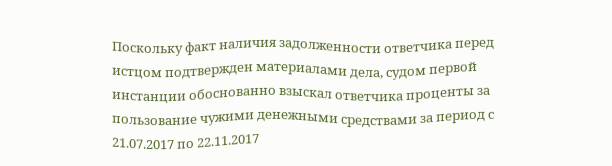Поскольку факт наличия задолженности ответчика перед истцом подтвержден материалами дела, судом первой инстанции обоснованно взыскал ответчика проценты за пользование чужими денежными средствами за период с 21.07.2017 по 22.11.2017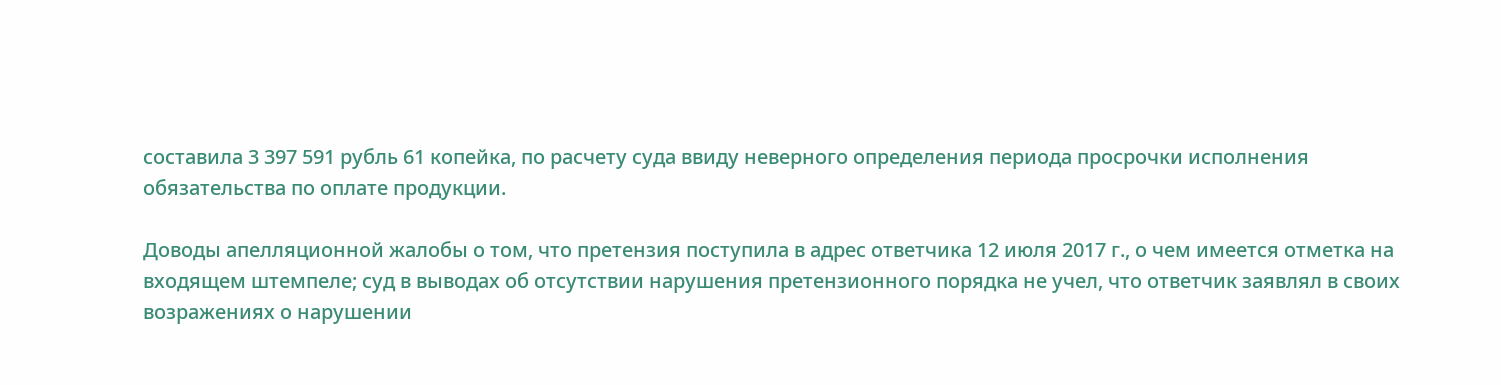составила 3 397 591 рубль 61 копейка, по расчету суда ввиду неверного определения периода просрочки исполнения обязательства по оплате продукции.

Доводы апелляционной жалобы о том, что претензия поступила в адрес ответчика 12 июля 2017 г., о чем имеется отметка на входящем штемпеле; суд в выводах об отсутствии нарушения претензионного порядка не учел, что ответчик заявлял в своих возражениях о нарушении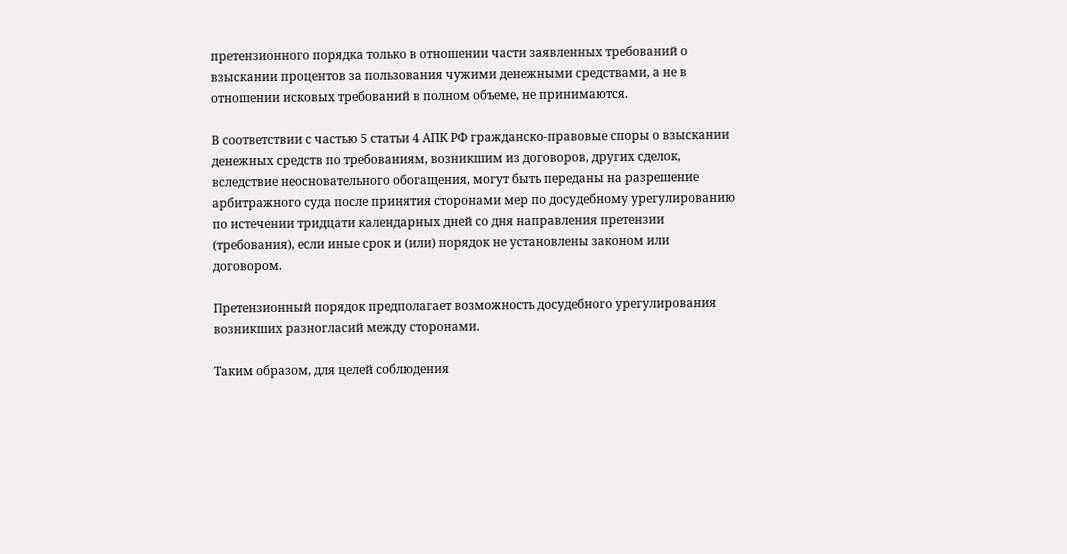претензионного порядка только в отношении части заявленных требований о взыскании процентов за пользования чужими денежными средствами, а не в отношении исковых требований в полном объеме, не принимаются.

В соответствии с частью 5 статьи 4 АПК РФ гражданско-правовые споры о взыскании денежных средств по требованиям, возникшим из договоров, других сделок, вследствие неосновательного обогащения, могут быть переданы на разрешение арбитражного суда после принятия сторонами мер по досудебному урегулированию по истечении тридцати календарных дней со дня направления претензии (требования), если иные срок и (или) порядок не установлены законом или договором.

Претензионный порядок предполагает возможность досудебного урегулирования возникших разногласий между сторонами.

Таким образом, для целей соблюдения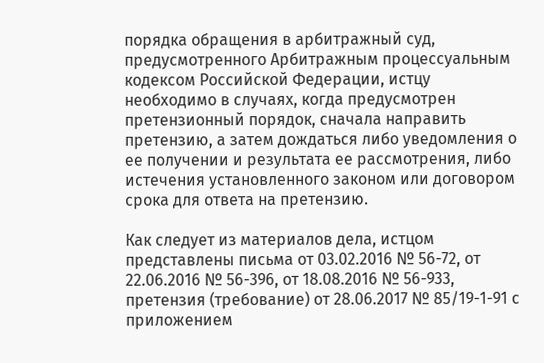порядка обращения в арбитражный суд, предусмотренного Арбитражным процессуальным кодексом Российской Федерации, истцу необходимо в случаях, когда предусмотрен претензионный порядок, сначала направить претензию, а затем дождаться либо уведомления о ее получении и результата ее рассмотрения, либо истечения установленного законом или договором срока для ответа на претензию.

Как следует из материалов дела, истцом представлены письма от 03.02.2016 № 56-72, от 22.06.2016 № 56-396, от 18.08.2016 № 56-933, претензия (требование) от 28.06.2017 № 85/19-1-91 с приложением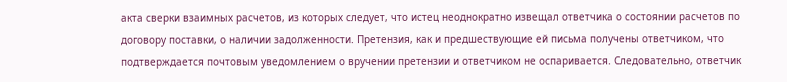акта сверки взаимных расчетов, из которых следует, что истец неоднократно извещал ответчика о состоянии расчетов по договору поставки, о наличии задолженности. Претензия, как и предшествующие ей письма получены ответчиком, что подтверждается почтовым уведомлением о вручении претензии и ответчиком не оспаривается. Следовательно, ответчик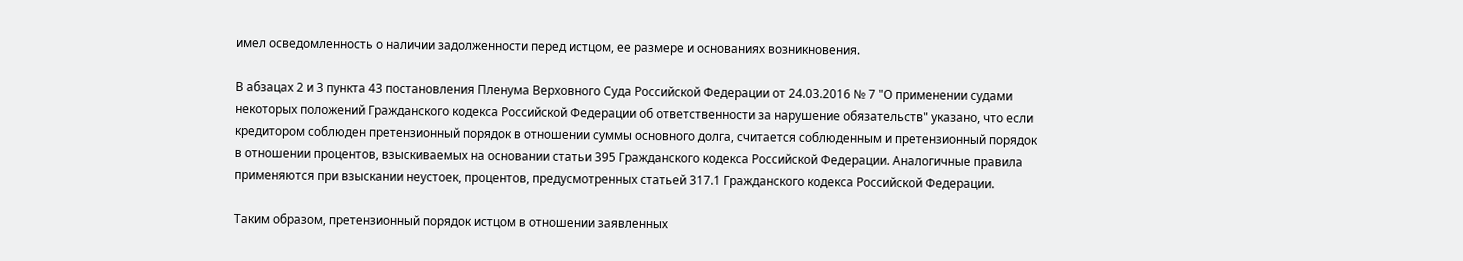имел осведомленность о наличии задолженности перед истцом, ее размере и основаниях возникновения.

В абзацах 2 и 3 пункта 43 постановления Пленума Верховного Суда Российской Федерации от 24.03.2016 № 7 "О применении судами некоторых положений Гражданского кодекса Российской Федерации об ответственности за нарушение обязательств" указано, что если кредитором соблюден претензионный порядок в отношении суммы основного долга, считается соблюденным и претензионный порядок в отношении процентов, взыскиваемых на основании статьи 395 Гражданского кодекса Российской Федерации. Аналогичные правила применяются при взыскании неустоек, процентов, предусмотренных статьей 317.1 Гражданского кодекса Российской Федерации.

Таким образом, претензионный порядок истцом в отношении заявленных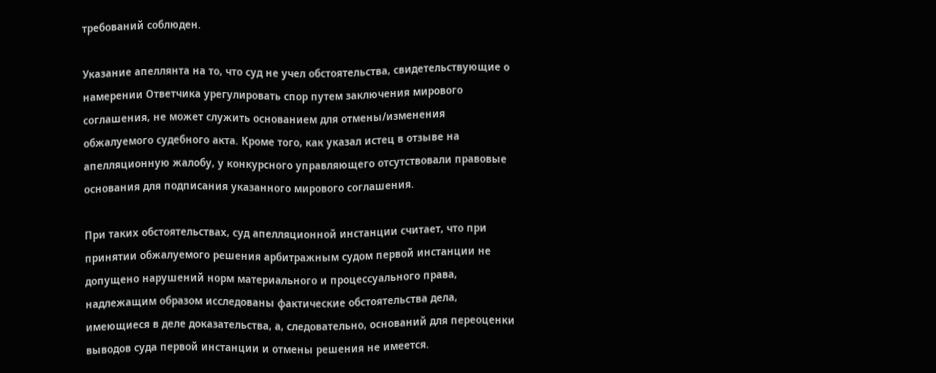требований соблюден.

Указание апеллянта на то, что суд не учел обстоятельства, свидетельствующие о намерении Ответчика урегулировать спор путем заключения мирового соглашения, не может служить основанием для отмены/изменения обжалуемого судебного акта. Кроме того, как указал истец в отзыве на апелляционную жалобу, у конкурсного управляющего отсутствовали правовые основания для подписания указанного мирового соглашения.

При таких обстоятельствах, суд апелляционной инстанции считает, что при принятии обжалуемого решения арбитражным судом первой инстанции не допущено нарушений норм материального и процессуального права, надлежащим образом исследованы фактические обстоятельства дела, имеющиеся в деле доказательства, а, следовательно, оснований для переоценки выводов суда первой инстанции и отмены решения не имеется.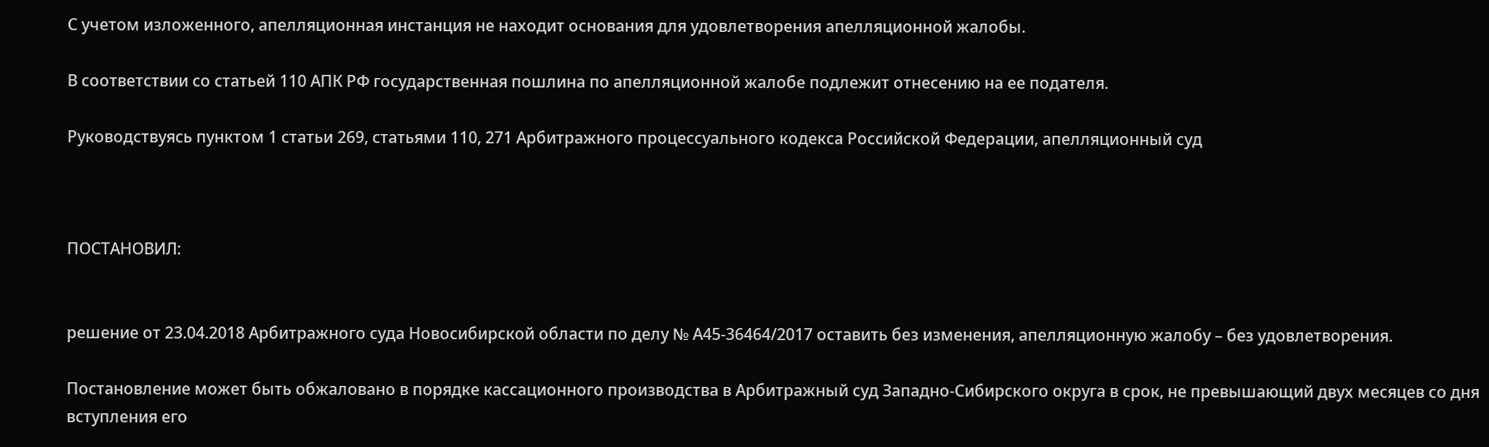С учетом изложенного, апелляционная инстанция не находит основания для удовлетворения апелляционной жалобы.

В соответствии со статьей 110 АПК РФ государственная пошлина по апелляционной жалобе подлежит отнесению на ее подателя.

Руководствуясь пунктом 1 статьи 269, статьями 110, 271 Арбитражного процессуального кодекса Российской Федерации, апелляционный суд



ПОСТАНОВИЛ:


решение от 23.04.2018 Арбитражного суда Новосибирской области по делу № А45-36464/2017 оставить без изменения, апелляционную жалобу – без удовлетворения.

Постановление может быть обжаловано в порядке кассационного производства в Арбитражный суд Западно-Сибирского округа в срок, не превышающий двух месяцев со дня вступления его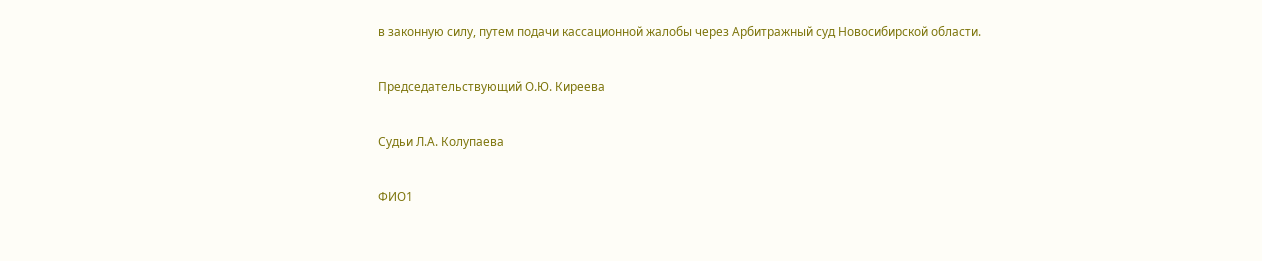в законную силу, путем подачи кассационной жалобы через Арбитражный суд Новосибирской области.


Председательствующий О.Ю. Киреева


Судьи Л.А. Колупаева


ФИО1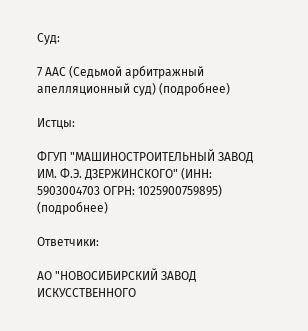Суд:

7 ААС (Седьмой арбитражный апелляционный суд) (подробнее)

Истцы:

ФГУП "МАШИНОСТРОИТЕЛЬНЫЙ ЗАВОД ИМ. Ф.Э. ДЗЕРЖИНСКОГО" (ИНН: 5903004703 ОГРН: 1025900759895) (подробнее)

Ответчики:

АО "НОВОСИБИРСКИЙ ЗАВОД ИСКУССТВЕННОГО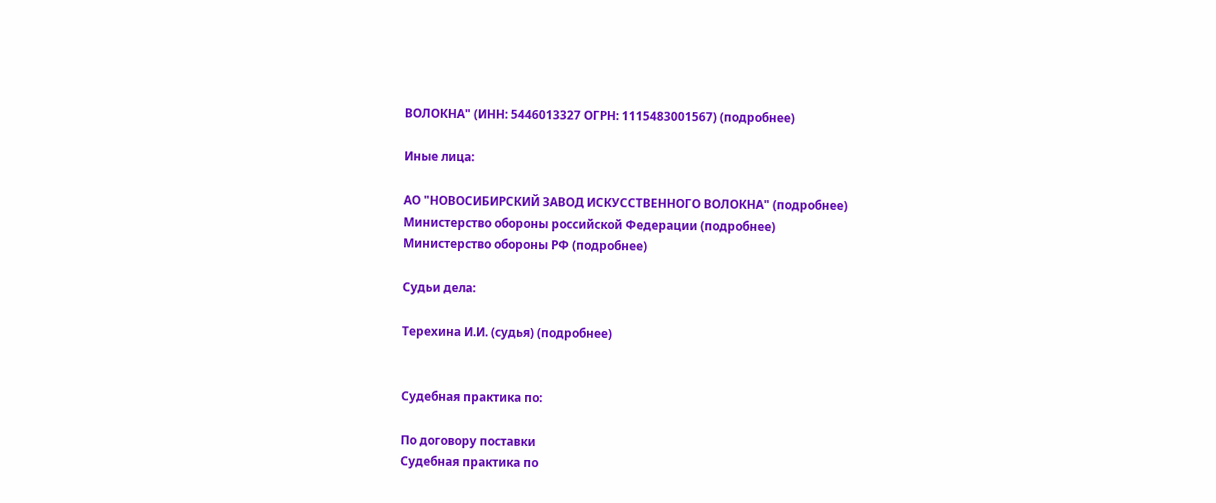ВОЛОКНА" (ИНН: 5446013327 ОГРН: 1115483001567) (подробнее)

Иные лица:

АО "НОВОСИБИРСКИЙ ЗАВОД ИСКУССТВЕННОГО ВОЛОКНА" (подробнее)
Министерство обороны российской Федерации (подробнее)
Министерство обороны РФ (подробнее)

Судьи дела:

Терехина И.И. (судья) (подробнее)


Судебная практика по:

По договору поставки
Судебная практика по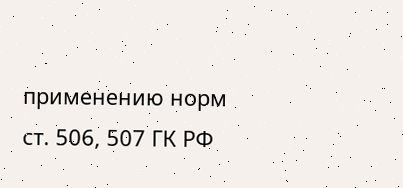применению норм ст. 506, 507 ГК РФ